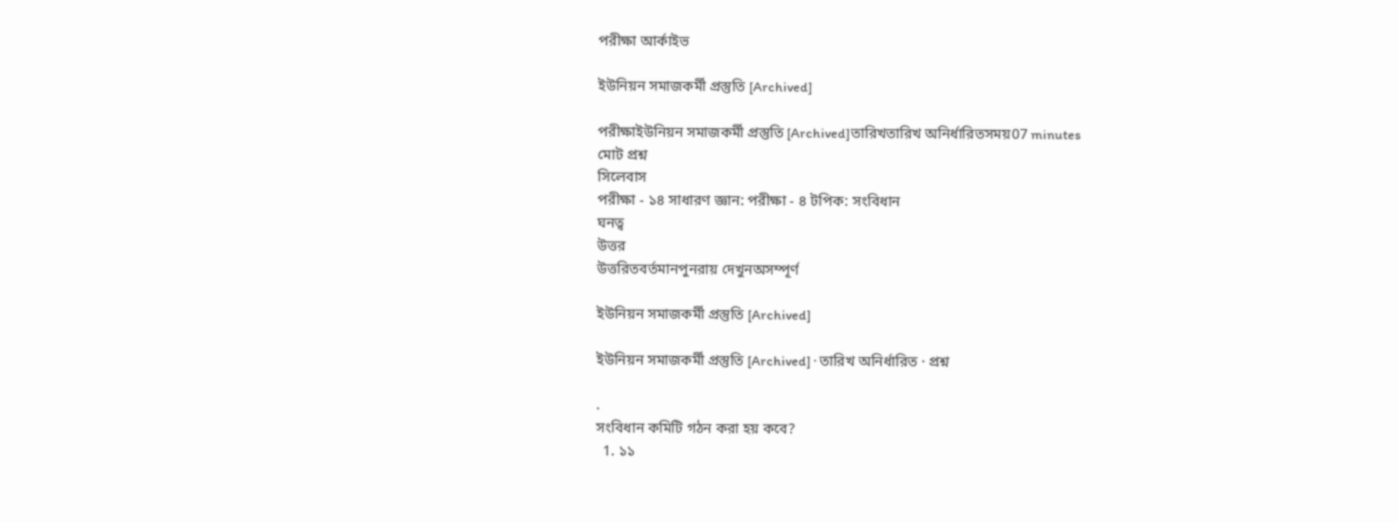পরীক্ষা আর্কাইভ

ইউনিয়ন সমাজকর্মী প্রস্তুতি [Archived]

পরীক্ষাইউনিয়ন সমাজকর্মী প্রস্তুতি [Archived]তারিখতারিখ অনির্ধারিতসময়07 minutes
মোট প্রশ্ন
সিলেবাস
পরীক্ষা - ১৪ সাধারণ জ্ঞান: পরীক্ষা - ৪ টপিক: সংবিধান
ঘনত্ব
উত্তর
উত্তরিতবর্তমানপুনরায় দেখুনঅসম্পূর্ণ

ইউনিয়ন সমাজকর্মী প্রস্তুতি [Archived]

ইউনিয়ন সমাজকর্মী প্রস্তুতি [Archived] · তারিখ অনির্ধারিত · প্রশ্ন

.
সংবিধান কমিটি গঠন করা হয় কবে?
  1. ১১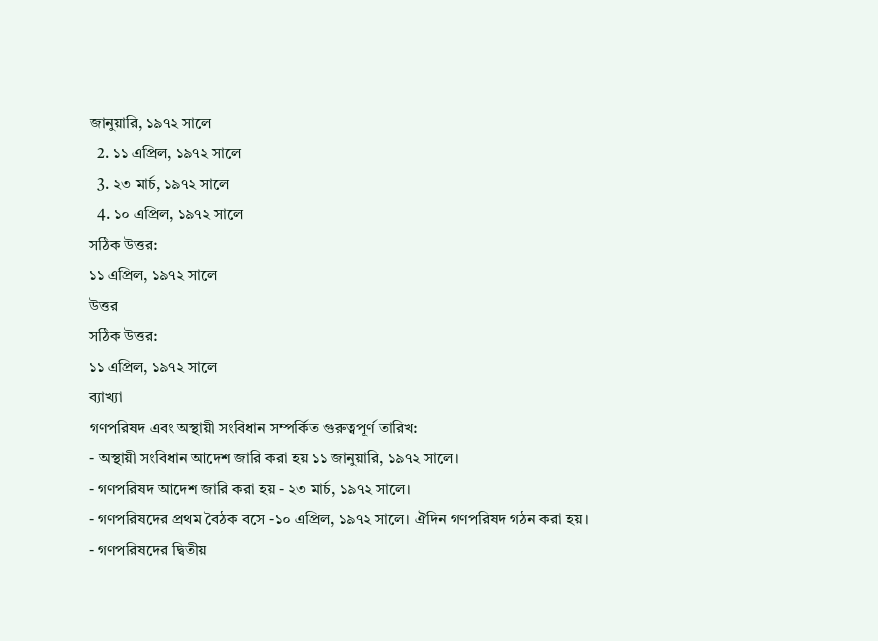জানুয়ারি, ১৯৭২ সালে
  2. ১১ এপ্রিল, ১৯৭২ সালে
  3. ২৩ মার্চ, ১৯৭২ সালে
  4. ১০ এপ্রিল, ১৯৭২ সালে
সঠিক উত্তর:
১১ এপ্রিল, ১৯৭২ সালে
উত্তর
সঠিক উত্তর:
১১ এপ্রিল, ১৯৭২ সালে
ব্যাখ্যা
গণপরিষদ এবং অস্থায়ী সংবিধান সম্পর্কিত গুরুত্বপূর্ণ তারিখ:
- অস্থায়ী সংবিধান আদেশ জারি করা হয় ১১ জানুয়ারি, ১৯৭২ সালে।
- গণপরিষদ আদেশ জারি করা হয় - ২৩ মার্চ, ১৯৭২ সালে।
- গণপরিষদের প্রথম বৈঠক বসে -১০ এপ্রিল, ১৯৭২ সালে। ঐদিন গণপরিষদ গঠন করা হয়।
- গণপরিষদের দ্বিতীয়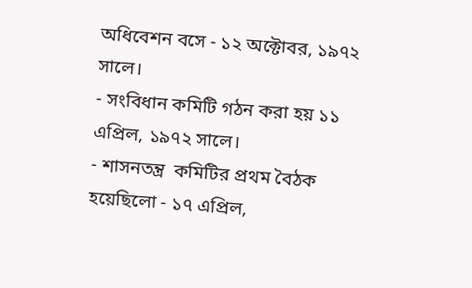অধিবেশন বসে - ১২ অক্টোবর, ১৯৭২ সালে।
- সংবিধান কমিটি গঠন করা হয় ১১ এপ্রিল, ১৯৭২ সালে।
- শাসনতন্ত্র  কমিটির প্রথম বৈঠক হয়েছিলো - ১৭ এপ্রিল,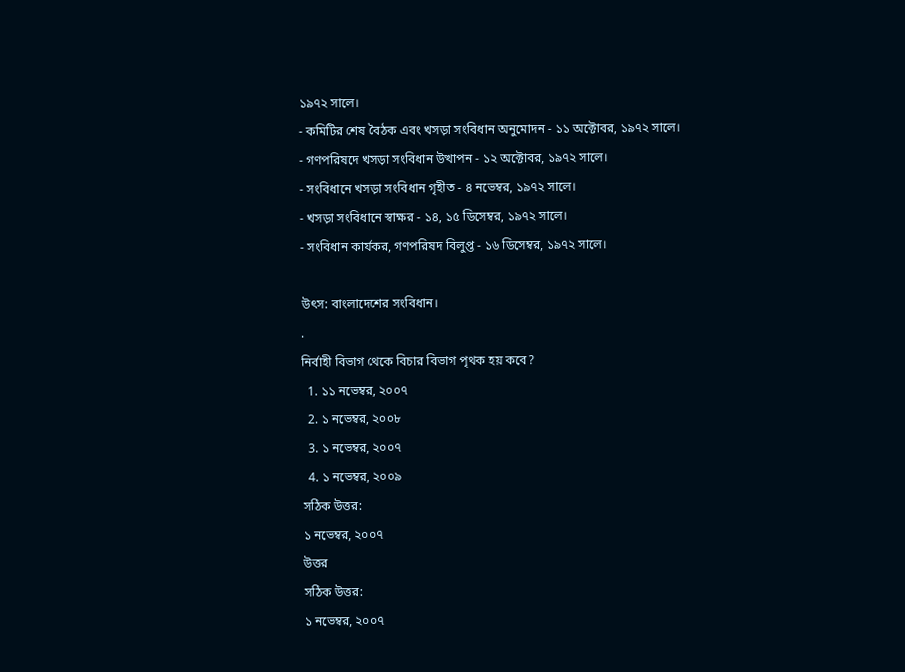১৯৭২ সালে।
- কমিটির শেষ বৈঠক এবং খসড়া সংবিধান অনুমোদন - ১১ অক্টোবর, ১৯৭২ সালে।
- গণপরিষদে খসড়া সংবিধান উত্থাপন - ১২ অক্টোবর, ১৯৭২ সালে।
- সংবিধানে খসড়া সংবিধান গৃহীত - ৪ নভেম্বর, ১৯৭২ সালে।
- খসড়া সংবিধানে স্বাক্ষর - ১৪, ১৫ ডিসেম্বর, ১৯৭২ সালে।
- সংবিধান কার্যকর, গণপরিষদ বিলুপ্ত - ১৬ ডিসেম্বর, ১৯৭২ সালে।

উৎস: বাংলাদেশের সংবিধান।
.
নির্বাহী বিভাগ থেকে বিচার বিভাগ পৃথক হয় কবে?
  1. ১১ নভেম্বর, ২০০৭
  2. ১ নভেম্বর, ২০০৮
  3. ১ নভেম্বর, ২০০৭
  4. ১ নভেম্বর, ২০০৯
সঠিক উত্তর:
১ নভেম্বর, ২০০৭
উত্তর
সঠিক উত্তর:
১ নভেম্বর, ২০০৭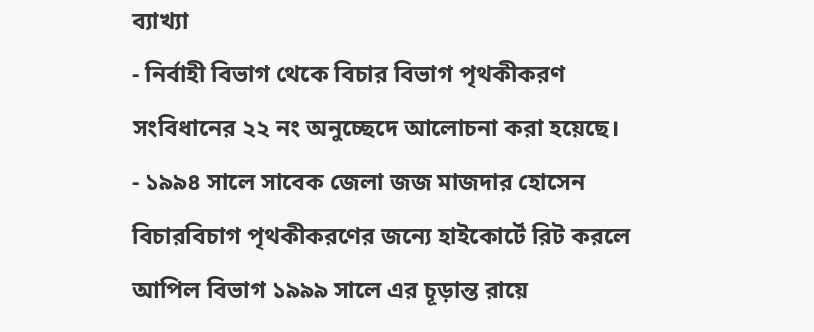ব্যাখ্যা
- নির্বাহী বিভাগ থেকে বিচার বিভাগ পৃথকীকরণ সংবিধানের ২২ নং অনুচ্ছেদে আলোচনা করা হয়েছে।
- ১৯৯৪ সালে সাবেক জেলা জজ মাজদার হোসেন বিচারবিচাগ পৃথকীকরণের জন্যে হাইকোর্টে রিট করলে আপিল বিভাগ ১৯৯৯ সালে এর চূড়ান্ত রায়ে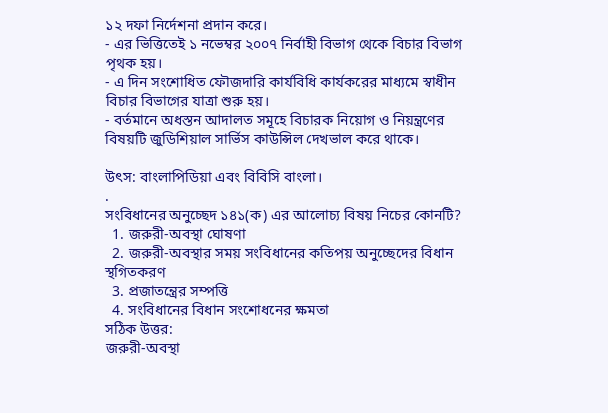১২ দফা নির্দেশনা প্রদান করে।
- এর ভিত্তিতেই ১ নভেম্বর ২০০৭ নির্বাহী বিভাগ থেকে বিচার বিভাগ পৃথক হয়।
- এ দিন সংশোধিত ফৌজদারি কার্যবিধি কার্যকরের মাধ্যমে স্বাধীন বিচার বিভাগের যাত্রা শুরু হয়।
- বর্তমানে অধস্তন আদালত সমূহে বিচারক নিয়োগ ও নিয়ন্ত্রণের বিষয়টি জুডিশিয়াল সার্ভিস কাউন্সিল দেখভাল করে থাকে।

উৎস: বাংলাপিডিয়া এবং বিবিসি বাংলা।
.
সংবিধানের অনুচ্ছেদ ১৪১(ক) এর আলোচ্য বিষয় নিচের কোনটি?
  1. জরুরী-অবস্থা ঘোষণা
  2. জরুরী-অবস্থার সময় সংবিধানের কতিপয় অনুচ্ছেদের বিধান স্থগিতকরণ
  3. প্রজাতন্ত্রের সম্পত্তি
  4. সংবিধানের বিধান সংশোধনের ক্ষমতা
সঠিক উত্তর:
জরুরী-অবস্থা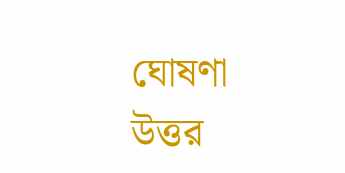ঘোষণা
উত্তর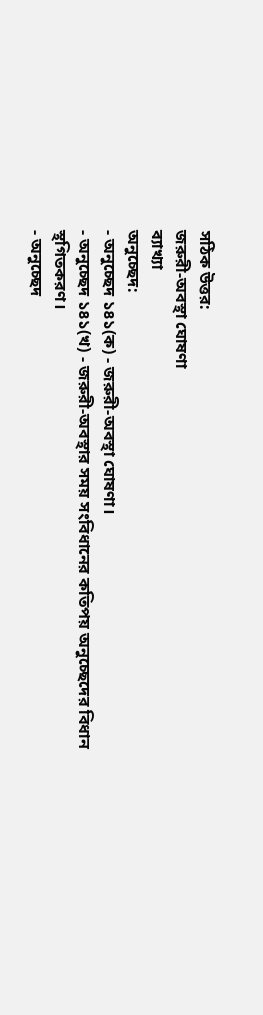সঠিক উত্তর:
জরুরী-অবস্থা ঘোষণা
ব্যাখ্যা
অনুচ্ছেদ:
- অনুচ্ছেদ ১৪১(ক) - জরুরী-অবস্থা ঘোষণা।
- অনুচ্ছেদ ১৪১(খ) - জরুরী-অবস্থার সময় সংবিধানের কতিপয় অনুচ্ছেদের বিধান স্থগিতকরণ।
- অনুচ্ছেদ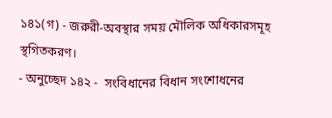১৪১(গ) - জরুরী-অবস্থার সময় মৌলিক অধিকারসমূহ স্থগিতকরণ।
- অনুচ্ছেদ ১৪২ -  সংবিধানের বিধান সংশোধনের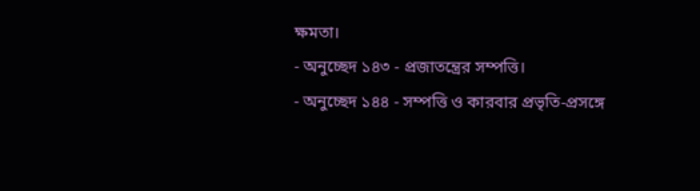ক্ষমতা।
- অনুচ্ছেদ ১৪৩ - প্রজাতন্ত্রের সম্পত্তি।
- অনুচ্ছেদ ১৪৪ - সম্পত্তি ও কারবার প্রভৃতি-প্রসঙ্গে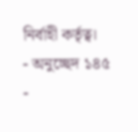নির্বাহী কর্তৃত্ব।
- অনুচ্ছেদ ১৪৫ -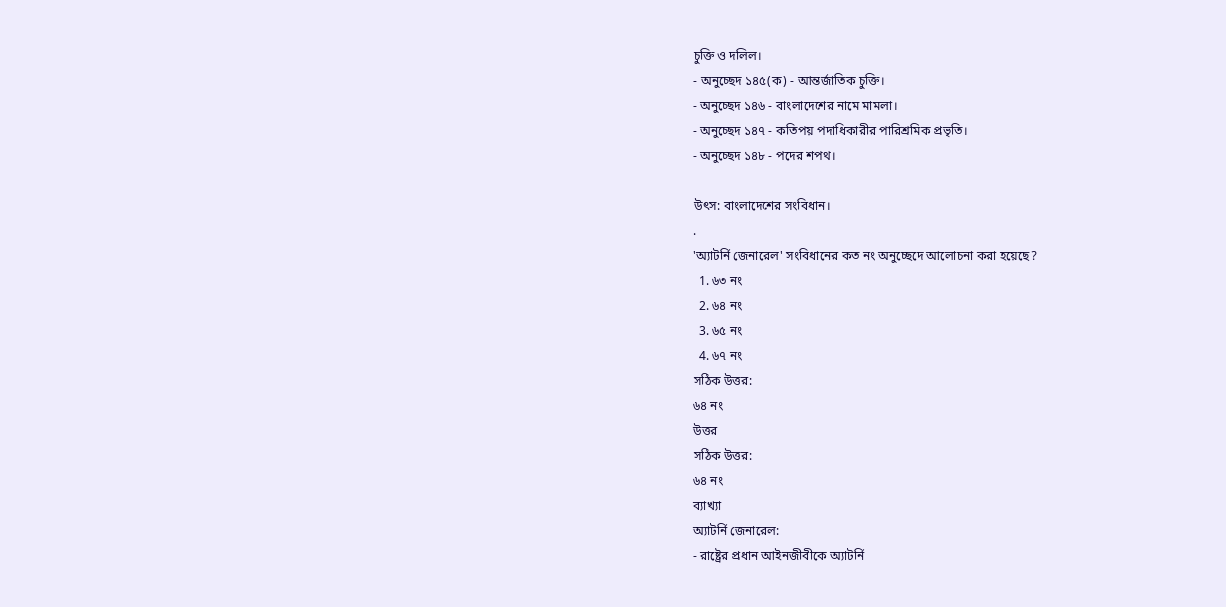চুক্তি ও দলিল।
- অনুচ্ছেদ ১৪৫(ক) - আন্তর্জাতিক চুক্তি।
- অনুচ্ছেদ ১৪৬ - বাংলাদেশের নামে মামলা।
- অনুচ্ছেদ ১৪৭ - কতিপয় পদাধিকারীর পারিশ্রমিক প্রভৃতি।
- অনুচ্ছেদ ১৪৮ - পদের শপথ।

উৎস: বাংলাদেশের সংবিধান।
.
'অ্যাটর্নি জেনারেল' সংবিধানের কত নং অনুচ্ছেদে আলোচনা করা হয়েছে?
  1. ৬৩ নং
  2. ৬৪ নং
  3. ৬৫ নং
  4. ৬৭ নং
সঠিক উত্তর:
৬৪ নং
উত্তর
সঠিক উত্তর:
৬৪ নং
ব্যাখ্যা
অ্যাটর্নি জেনারেল:
- রাষ্ট্রের প্রধান আইনজীবীকে অ্যাটর্নি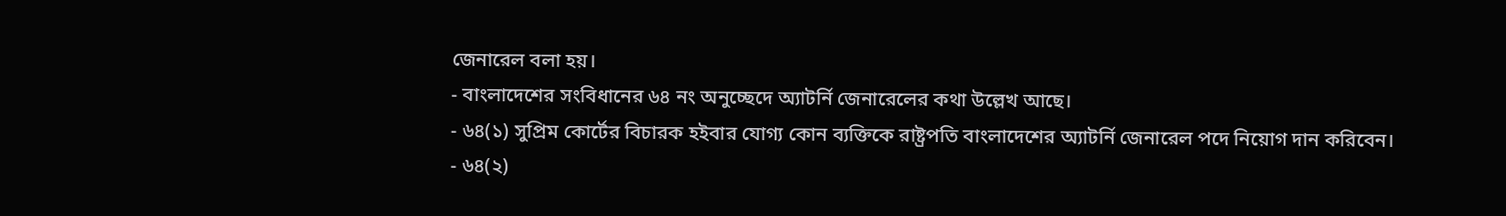জেনারেল বলা হয়।
- বাংলাদেশের সংবিধানের ৬৪ নং অনুচ্ছেদে অ্যাটর্নি জেনারেলের কথা উল্লেখ আছে।
- ৬৪(১) সুপ্রিম কোর্টের বিচারক হইবার যোগ্য কোন ব্যক্তিকে রাষ্ট্রপতি বাংলাদেশের অ্যাটর্নি জেনারেল পদে নিয়োগ দান করিবেন।
- ৬৪(২)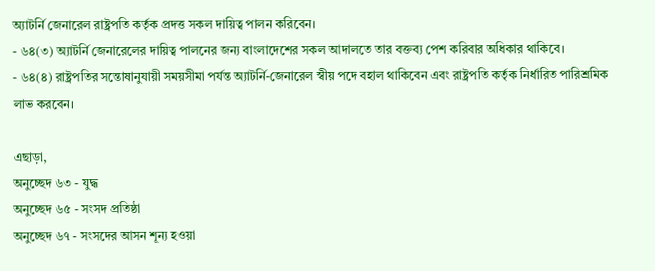অ্যাটর্নি জেনারেল রাষ্ট্রপতি কর্তৃক প্রদত্ত সকল দায়িত্ব পালন করিবেন।
- ৬৪(৩) অ্যাটর্নি জেনারেলের দায়িত্ব পালনের জন্য বাংলাদেশের সকল আদালতে তার বক্তব্য পেশ করিবার অধিকার থাকিবে।
- ৬৪(৪) রাষ্ট্রপতির সন্তোষানুযায়ী সময়সীমা পর্যন্ত অ্যাটর্নি-জেনারেল স্বীয় পদে বহাল থাকিবেন এবং রাষ্ট্রপতি কর্তৃক নির্ধারিত পারিশ্রমিক লাভ করবেন।

এছাড়া,
অনুচ্ছেদ ৬৩ - যুদ্ধ
অনুচ্ছেদ ৬৫ - সংসদ প্রতিষ্ঠা
অনুচ্ছেদ ৬৭ - সংসদের আসন শূন্য হওয়া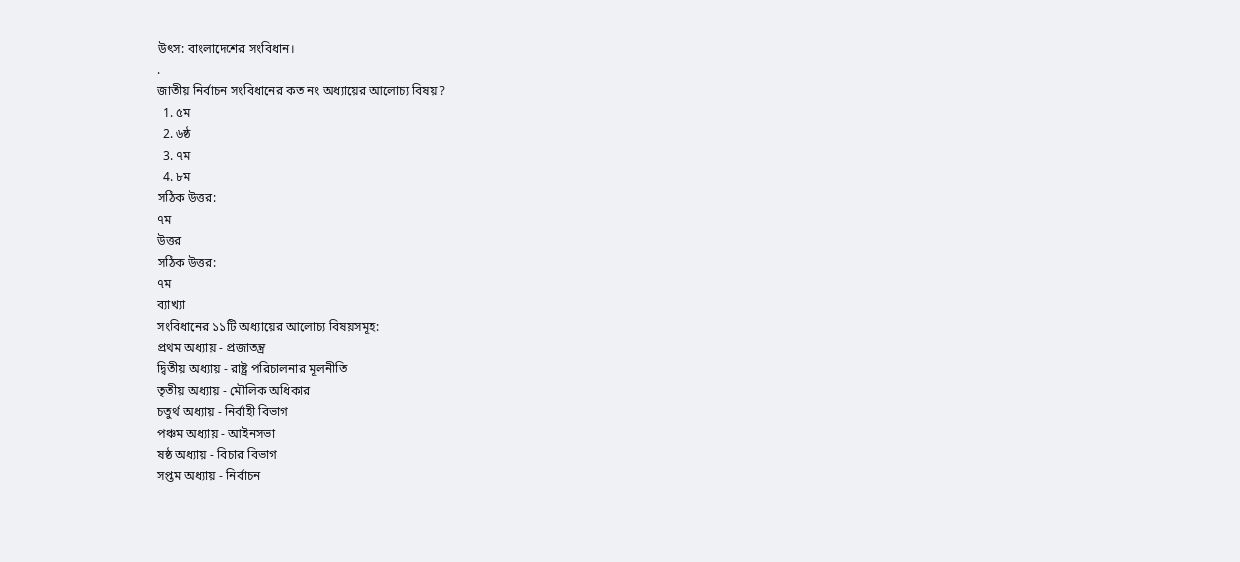উৎস: বাংলাদেশের সংবিধান।
.
জাতীয় নির্বাচন সংবিধানের কত নং অধ্যায়ের আলোচ্য বিষয়?
  1. ৫ম
  2. ৬ষ্ঠ
  3. ৭ম
  4. ৮ম
সঠিক উত্তর:
৭ম
উত্তর
সঠিক উত্তর:
৭ম
ব্যাখ্যা
সংবিধানের ১১টি অধ্যায়ের আলোচ্য বিষয়সমূহ:
প্রথম অধ্যায় - প্রজাতন্ত্র
দ্বিতীয় অধ্যায় - রাষ্ট্র পরিচালনার মূলনীতি
তৃতীয় অধ্যায় - মৌলিক অধিকার
চতুর্থ অধ্যায় - নির্বাহী বিভাগ
পঞ্চম অধ্যায় - আইনসভা
ষষ্ঠ অধ্যায় - বিচার বিভাগ
সপ্তম অধ্যায় - নির্বাচন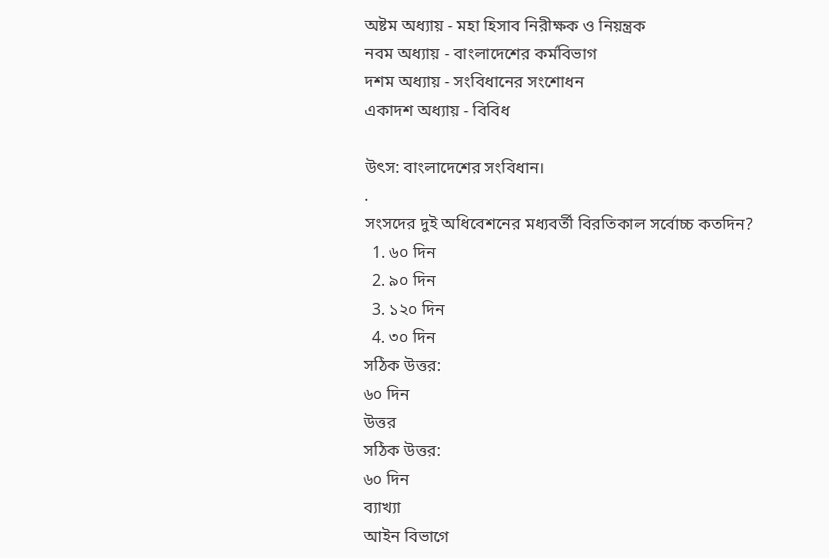অষ্টম অধ্যায় - মহা হিসাব নিরীক্ষক ও নিয়ন্ত্রক
নবম অধ্যায় - বাংলাদেশের কর্মবিভাগ
দশম অধ্যায় - সংবিধানের সংশোধন
একাদশ অধ্যায় - বিবিধ

উৎস: বাংলাদেশের সংবিধান।
.
সংসদের দুই অধিবেশনের মধ্যবর্তী বিরতিকাল সর্বোচ্চ কতদিন?
  1. ৬০ দিন
  2. ৯০ দিন
  3. ১২০ দিন
  4. ৩০ দিন
সঠিক উত্তর:
৬০ দিন
উত্তর
সঠিক উত্তর:
৬০ দিন
ব্যাখ্যা
আইন বিভাগে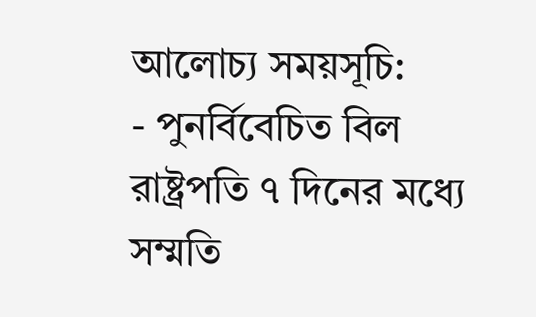আলোচ্য সময়সূচি:
- পুনর্বিবেচিত বিল রাষ্ট্রপতি ৭ দিনের মধ্যে সম্মতি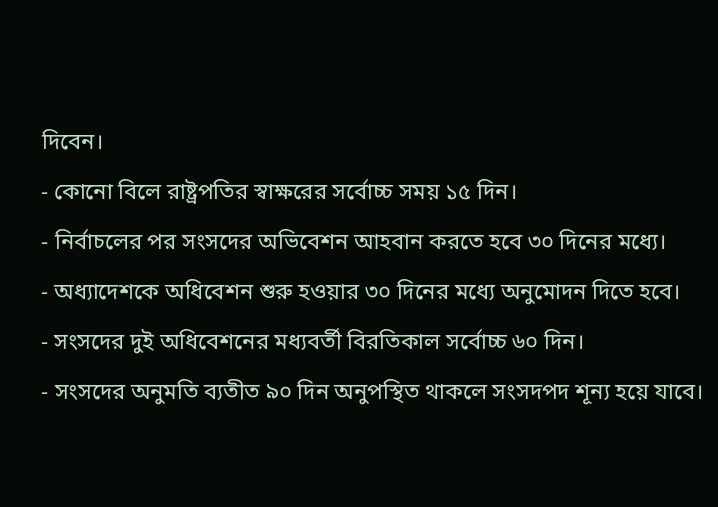দিবেন।
- কোনো বিলে রাষ্ট্রপতির স্বাক্ষরের সর্বোচ্চ সময় ১৫ দিন।
- নির্বাচলের পর সংসদের অভিবেশন আহবান করতে হবে ৩০ দিনের মধ্যে।
- অধ্যাদেশকে অধিবেশন শুরু হওয়ার ৩০ দিনের মধ্যে অনুমোদন দিতে হবে।
- সংসদের দুই অধিবেশনের মধ্যবর্তী বিরতিকাল সর্বোচ্চ ৬০ দিন।
- সংসদের অনুমতি ব্যতীত ৯০ দিন অনুপস্থিত থাকলে সংসদপদ শূন্য হয়ে যাবে।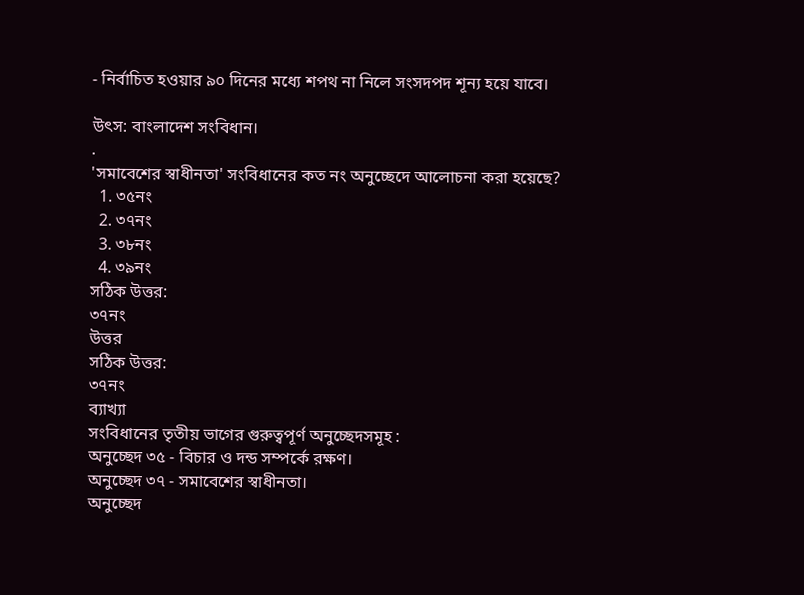- নির্বাচিত হওয়ার ৯০ দিনের মধ্যে শপথ না নিলে সংসদপদ শূন্য হয়ে যাবে।

উৎস: বাংলাদেশ সংবিধান।
.
'সমাবেশের স্বাধীনতা' সংবিধানের কত নং অনুচ্ছেদে আলোচনা করা হয়েছে?
  1. ৩৫নং
  2. ৩৭নং
  3. ৩৮নং
  4. ৩৯নং
সঠিক উত্তর:
৩৭নং
উত্তর
সঠিক উত্তর:
৩৭নং
ব্যাখ্যা
সংবিধানের তৃতীয় ভাগের গুরুত্বপূর্ণ অনুচ্ছেদসমূহ :
অনুচ্ছেদ ৩৫ - বিচার ও দন্ড সম্পর্কে রক্ষণ।
অনুচ্ছেদ ৩৭ - সমাবেশের স্বাধীনতা।
অনুচ্ছেদ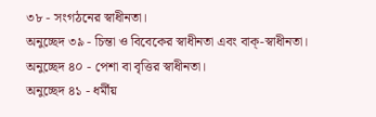৩৮ - সংগঠনের স্বাধীনতা।
অনুচ্ছেদ ৩৯ - চিন্তা ও বিবেকের স্বাধীনতা এবং বাক্-স্বাধীনতা।
অনুচ্ছেদ ৪০ - পেশা বা বৃত্তির স্বাধীনতা।
অনুচ্ছেদ ৪১ - ধর্মীয়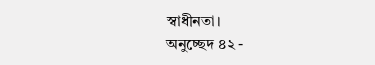স্বাধীনতা।
অনুচ্ছেদ ৪২ -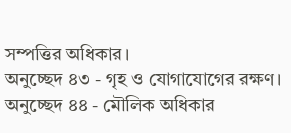সম্পত্তির অধিকার।
অনুচ্ছেদ ৪৩ - গৃহ ও যোগাযোগের রক্ষণ।
অনুচ্ছেদ ৪৪ - মৌলিক অধিকার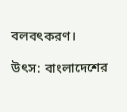বলবৎকরণ।

উৎস: বাংলাদেশের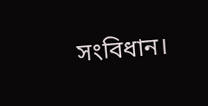সংবিধান।